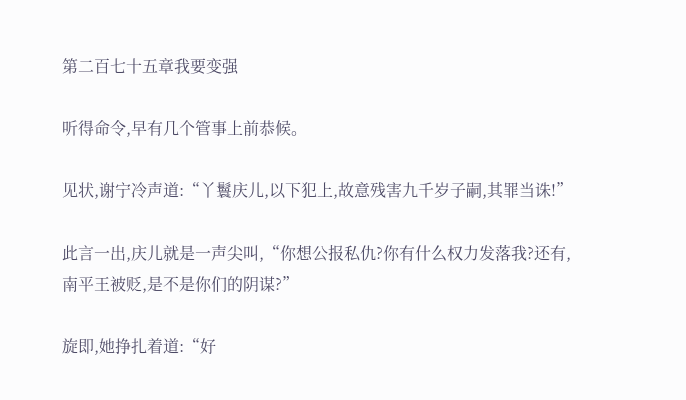第二百七十五章我要变强

听得命令,早有几个管事上前恭候。

见状,谢宁冷声道:“丫鬟庆儿,以下犯上,故意残害九千岁子嗣,其罪当诛!”

此言一出,庆儿就是一声尖叫,“你想公报私仇?你有什么权力发落我?还有,南平王被贬,是不是你们的阴谋?”

旋即,她挣扎着道:“好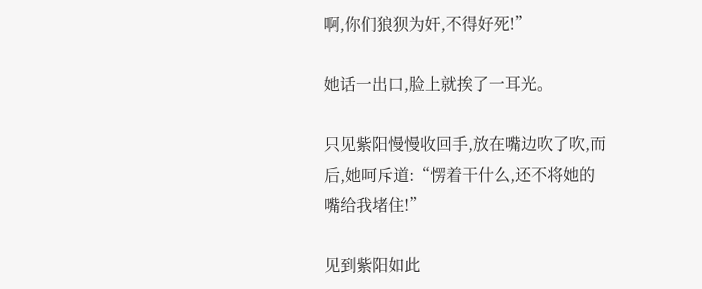啊,你们狼狈为奸,不得好死!”

她话一出口,脸上就挨了一耳光。

只见紫阳慢慢收回手,放在嘴边吹了吹,而后,她呵斥道:“愣着干什么,还不将她的嘴给我堵住!”

见到紫阳如此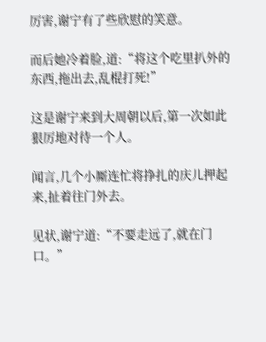厉害,谢宁有了些欣慰的笑意。

而后她冷着脸,道:“将这个吃里扒外的东西,拖出去,乱棍打死!”

这是谢宁来到大周朝以后,第一次如此狠厉地对待一个人。

闻言,几个小厮连忙将挣扎的庆儿押起来,扯着往门外去。

见状,谢宁道:“不要走远了,就在门口。”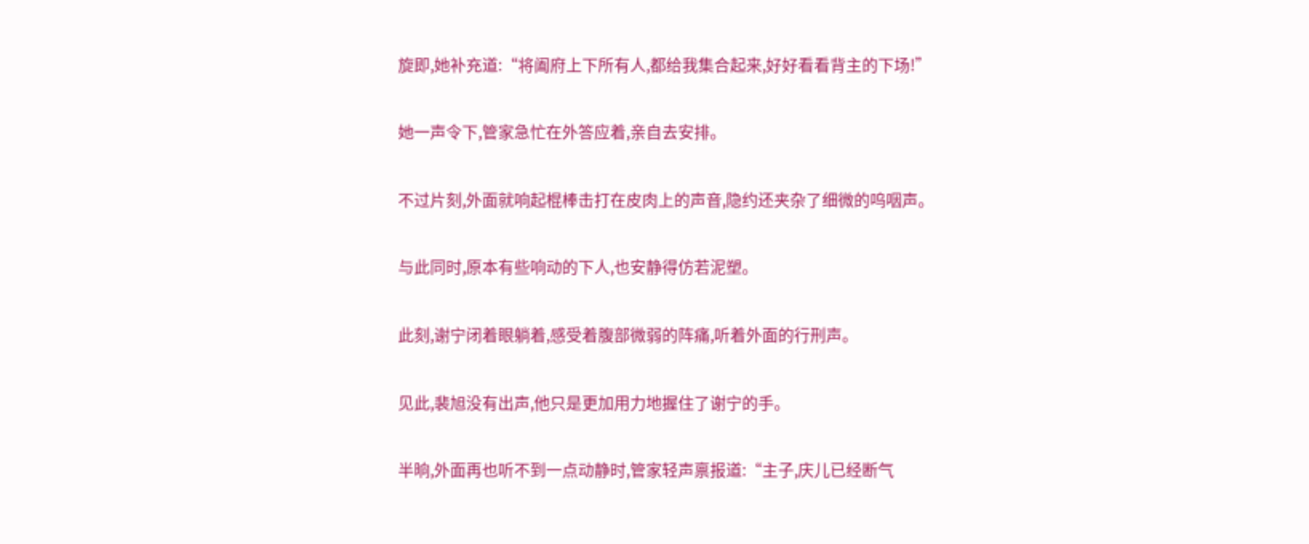旋即,她补充道:“将阖府上下所有人,都给我集合起来,好好看看背主的下场!”

她一声令下,管家急忙在外答应着,亲自去安排。

不过片刻,外面就响起棍棒击打在皮肉上的声音,隐约还夹杂了细微的呜咽声。

与此同时,原本有些响动的下人,也安静得仿若泥塑。

此刻,谢宁闭着眼躺着,感受着腹部微弱的阵痛,听着外面的行刑声。

见此,裴旭没有出声,他只是更加用力地握住了谢宁的手。

半晌,外面再也听不到一点动静时,管家轻声禀报道:“主子,庆儿已经断气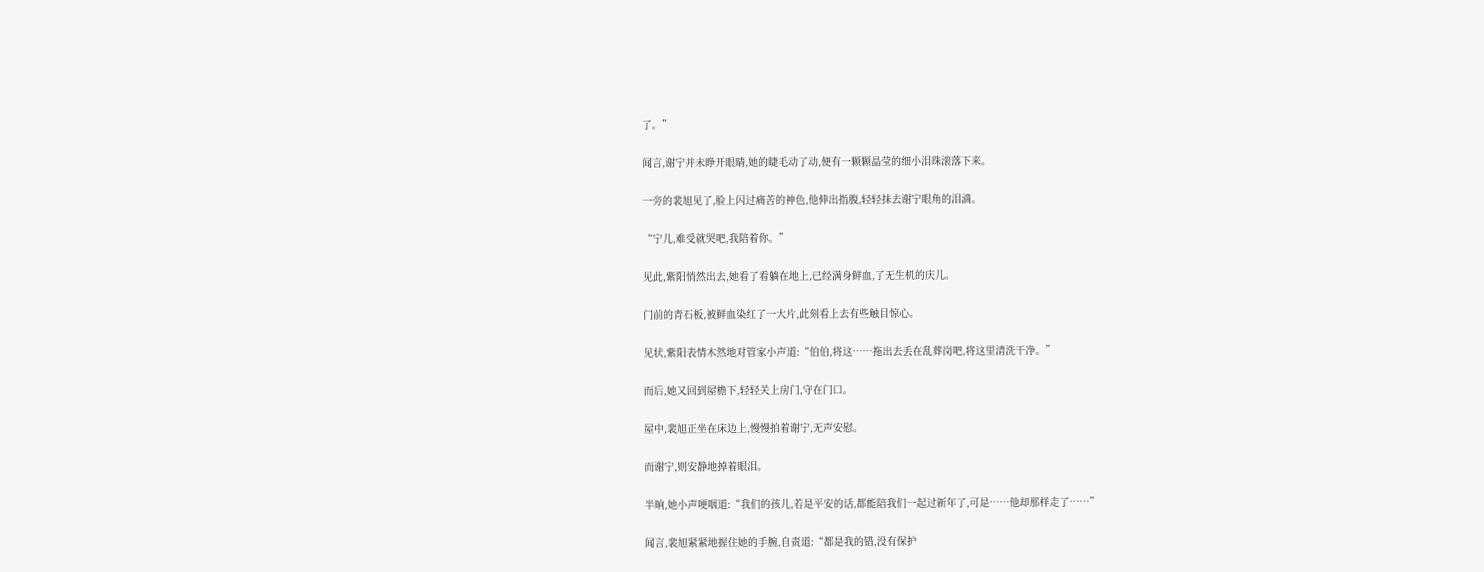了。”

闻言,谢宁并未睁开眼睛,她的睫毛动了动,便有一颗颗晶莹的细小泪珠滚落下来。

一旁的裴旭见了,脸上闪过痛苦的神色,他伸出指腹,轻轻抹去谢宁眼角的泪滴。

“宁儿,难受就哭吧,我陪着你。”

见此,紫阳悄然出去,她看了看躺在地上,已经满身鲜血,了无生机的庆儿。

门前的青石板,被鲜血染红了一大片,此刻看上去有些触目惊心。

见状,紫阳表情木然地对管家小声道:“伯伯,将这……拖出去丢在乱葬岗吧,将这里清洗干净。”

而后,她又回到屋檐下,轻轻关上房门,守在门口。

屋中,裴旭正坐在床边上,慢慢拍着谢宁,无声安慰。

而谢宁,则安静地掉着眼泪。

半晌,她小声哽咽道:“我们的孩儿,若是平安的话,都能陪我们一起过新年了,可是……他却那样走了……”

闻言,裴旭紧紧地握住她的手腕,自责道:“都是我的错,没有保护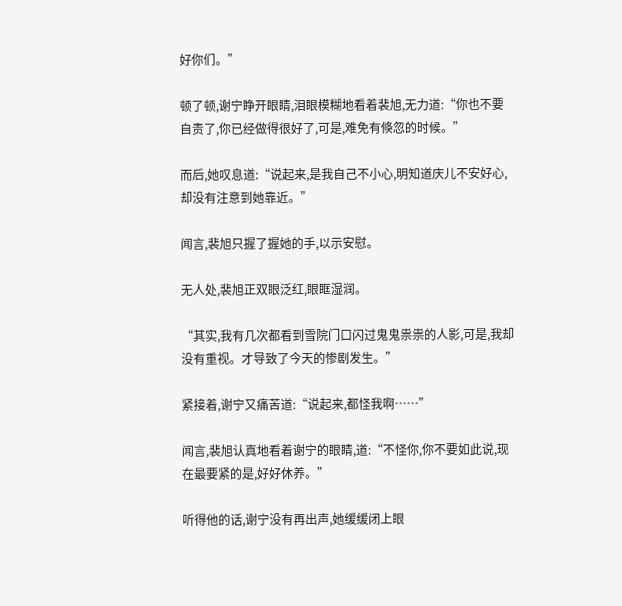好你们。”

顿了顿,谢宁睁开眼睛,泪眼模糊地看着裴旭,无力道:“你也不要自责了,你已经做得很好了,可是,难免有倏忽的时候。”

而后,她叹息道:“说起来,是我自己不小心,明知道庆儿不安好心,却没有注意到她靠近。”

闻言,裴旭只握了握她的手,以示安慰。

无人处,裴旭正双眼泛红,眼眶湿润。

“其实,我有几次都看到雪院门口闪过鬼鬼祟祟的人影,可是,我却没有重视。才导致了今天的惨剧发生。”

紧接着,谢宁又痛苦道:“说起来,都怪我啊……”

闻言,裴旭认真地看着谢宁的眼睛,道:“不怪你,你不要如此说,现在最要紧的是,好好休养。”

听得他的话,谢宁没有再出声,她缓缓闭上眼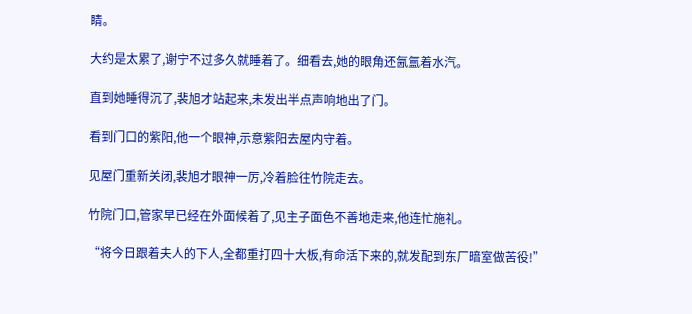睛。

大约是太累了,谢宁不过多久就睡着了。细看去,她的眼角还氤氲着水汽。

直到她睡得沉了,裴旭才站起来,未发出半点声响地出了门。

看到门口的紫阳,他一个眼神,示意紫阳去屋内守着。

见屋门重新关闭,裴旭才眼神一厉,冷着脸往竹院走去。

竹院门口,管家早已经在外面候着了,见主子面色不善地走来,他连忙施礼。

“将今日跟着夫人的下人,全都重打四十大板,有命活下来的,就发配到东厂暗室做苦役!”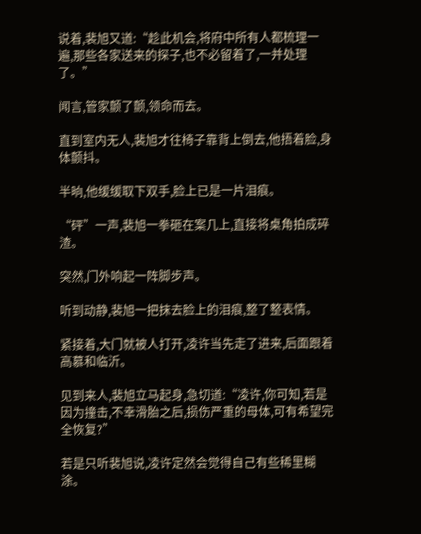说着,裴旭又道:“趁此机会,将府中所有人都梳理一遍,那些各家送来的探子,也不必留着了,一并处理了。”

闻言,管家颤了颤,领命而去。

直到室内无人,裴旭才往椅子靠背上倒去,他捂着脸,身体颤抖。

半晌,他缓缓取下双手,脸上已是一片泪痕。

“砰”一声,裴旭一拳砸在案几上,直接将桌角拍成碎渣。

突然,门外响起一阵脚步声。

听到动静,裴旭一把抹去脸上的泪痕,整了整表情。

紧接着,大门就被人打开,凌许当先走了进来,后面跟着高慕和临沂。

见到来人,裴旭立马起身,急切道:“凌许,你可知,若是因为撞击,不幸滑胎之后,损伤严重的母体,可有希望完全恢复?”

若是只听裴旭说,凌许定然会觉得自己有些稀里糊涂。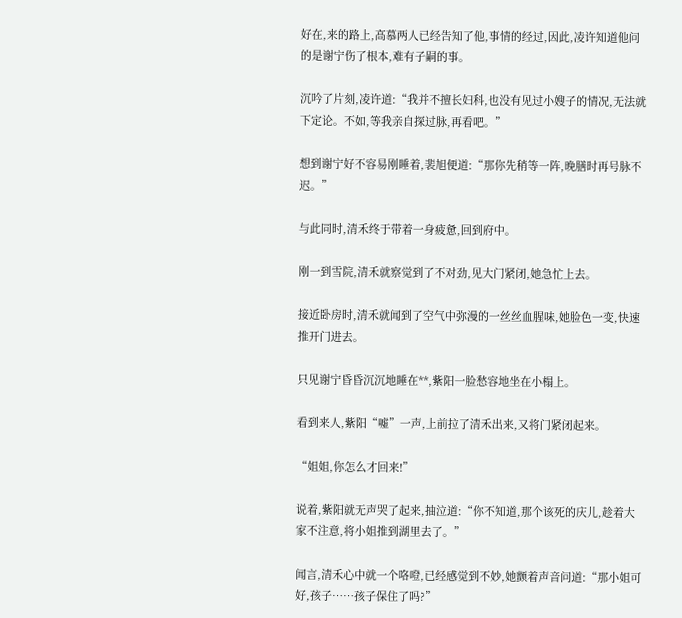好在,来的路上,高慕两人已经告知了他,事情的经过,因此,凌许知道他问的是谢宁伤了根本,难有子嗣的事。

沉吟了片刻,凌许道:“我并不擅长妇科,也没有见过小嫂子的情况,无法就下定论。不如,等我亲自探过脉,再看吧。”

想到谢宁好不容易刚睡着,裴旭便道:“那你先稍等一阵,晚膳时再号脉不迟。”

与此同时,清禾终于带着一身疲惫,回到府中。

刚一到雪院,清禾就察觉到了不对劲,见大门紧闭,她急忙上去。

接近卧房时,清禾就闻到了空气中弥漫的一丝丝血腥味,她脸色一变,快速推开门进去。

只见谢宁昏昏沉沉地睡在**,紫阳一脸愁容地坐在小榻上。

看到来人,紫阳“嘘”一声,上前拉了清禾出来,又将门紧闭起来。

“姐姐,你怎么才回来!”

说着,紫阳就无声哭了起来,抽泣道:“你不知道,那个该死的庆儿,趁着大家不注意,将小姐推到湖里去了。”

闻言,清禾心中就一个咯噔,已经感觉到不妙,她颤着声音问道:“那小姐可好,孩子……孩子保住了吗?”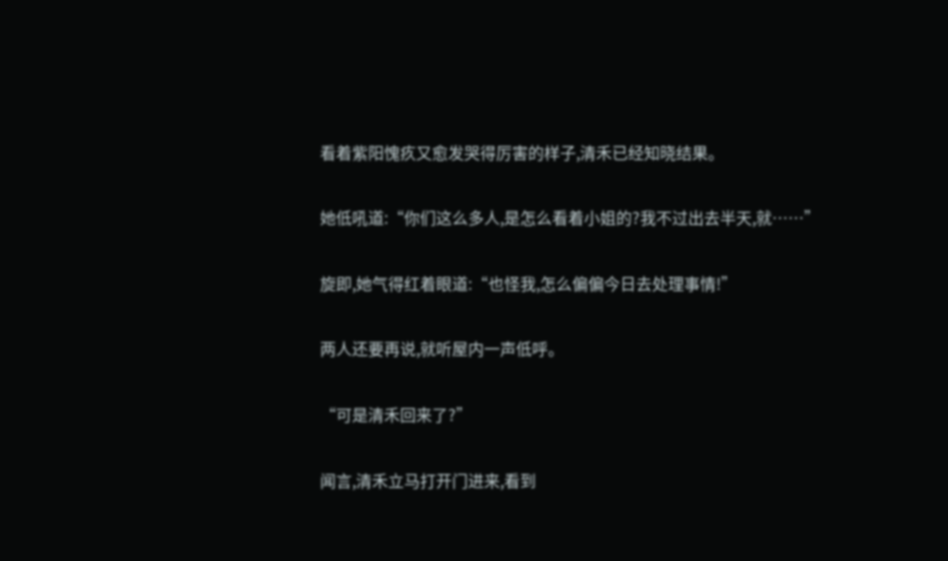看着紫阳愧疚又愈发哭得厉害的样子,清禾已经知晓结果。

她低吼道:“你们这么多人,是怎么看着小姐的?我不过出去半天,就……”

旋即,她气得红着眼道:“也怪我,怎么偏偏今日去处理事情!”

两人还要再说,就听屋内一声低呼。

“可是清禾回来了?”

闻言,清禾立马打开门进来,看到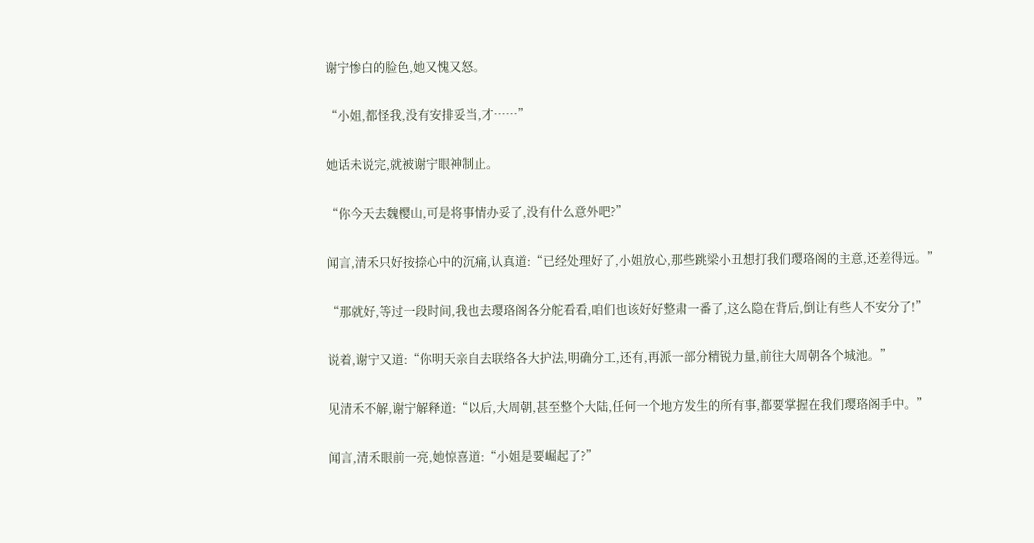谢宁惨白的脸色,她又愧又怒。

“小姐,都怪我,没有安排妥当,才……”

她话未说完,就被谢宁眼神制止。

“你今天去魏樱山,可是将事情办妥了,没有什么意外吧?”

闻言,清禾只好按捺心中的沉痛,认真道:“已经处理好了,小姐放心,那些跳梁小丑想打我们璎珞阁的主意,还差得远。”

“那就好,等过一段时间,我也去璎珞阁各分舵看看,咱们也该好好整肃一番了,这么隐在背后,倒让有些人不安分了!”

说着,谢宁又道:“你明天亲自去联络各大护法,明确分工,还有,再派一部分精锐力量,前往大周朝各个城池。”

见清禾不解,谢宁解释道:“以后,大周朝,甚至整个大陆,任何一个地方发生的所有事,都要掌握在我们璎珞阁手中。”

闻言,清禾眼前一亮,她惊喜道:“小姐是要崛起了?”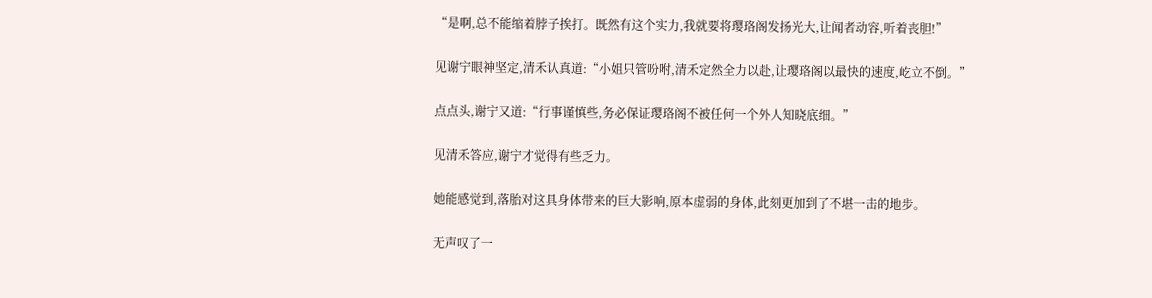“是啊,总不能缩着脖子挨打。既然有这个实力,我就要将璎珞阁发扬光大,让闻者动容,听着丧胆!”

见谢宁眼神坚定,清禾认真道:“小姐只管吩咐,清禾定然全力以赴,让璎珞阁以最快的速度,屹立不倒。”

点点头,谢宁又道:“行事谨慎些,务必保证璎珞阁不被任何一个外人知晓底细。”

见清禾答应,谢宁才觉得有些乏力。

她能感觉到,落胎对这具身体带来的巨大影响,原本虚弱的身体,此刻更加到了不堪一击的地步。

无声叹了一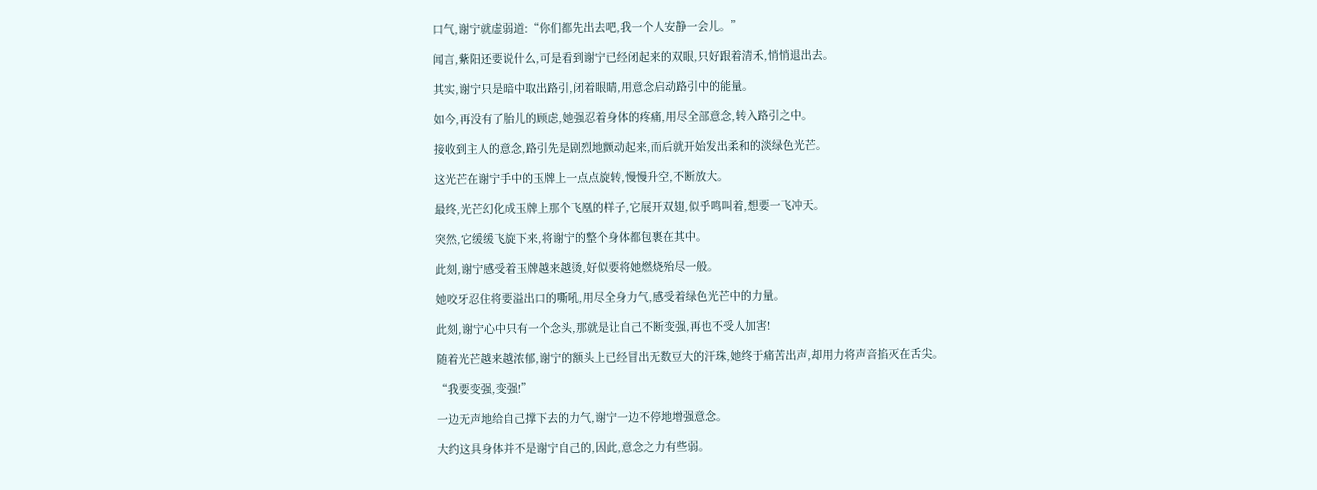口气,谢宁就虚弱道:“你们都先出去吧,我一个人安静一会儿。”

闻言,紫阳还要说什么,可是看到谢宁已经闭起来的双眼,只好跟着清禾,悄悄退出去。

其实,谢宁只是暗中取出路引,闭着眼睛,用意念启动路引中的能量。

如今,再没有了胎儿的顾虑,她强忍着身体的疼痛,用尽全部意念,转入路引之中。

接收到主人的意念,路引先是剧烈地颤动起来,而后就开始发出柔和的淡绿色光芒。

这光芒在谢宁手中的玉牌上一点点旋转,慢慢升空,不断放大。

最终,光芒幻化成玉牌上那个飞凰的样子,它展开双翅,似乎鸣叫着,想要一飞冲天。

突然,它缓缓飞旋下来,将谢宁的整个身体都包裹在其中。

此刻,谢宁感受着玉牌越来越烫,好似要将她燃烧殆尽一般。

她咬牙忍住将要溢出口的嘶吼,用尽全身力气,感受着绿色光芒中的力量。

此刻,谢宁心中只有一个念头,那就是让自己不断变强,再也不受人加害!

随着光芒越来越浓郁,谢宁的额头上已经冒出无数豆大的汗珠,她终于痛苦出声,却用力将声音掐灭在舌尖。

“我要变强,变强!”

一边无声地给自己撑下去的力气,谢宁一边不停地增强意念。

大约这具身体并不是谢宁自己的,因此,意念之力有些弱。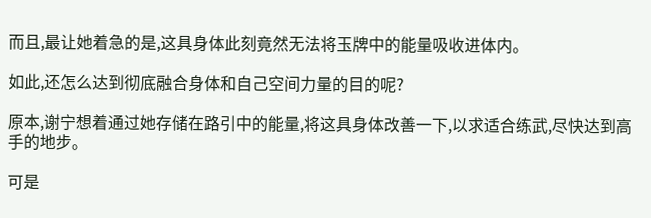而且,最让她着急的是,这具身体此刻竟然无法将玉牌中的能量吸收进体内。

如此,还怎么达到彻底融合身体和自己空间力量的目的呢?

原本,谢宁想着通过她存储在路引中的能量,将这具身体改善一下,以求适合练武,尽快达到高手的地步。

可是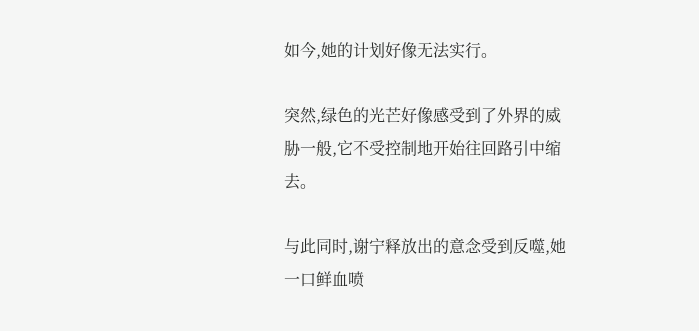如今,她的计划好像无法实行。

突然,绿色的光芒好像感受到了外界的威胁一般,它不受控制地开始往回路引中缩去。

与此同时,谢宁释放出的意念受到反噬,她一口鲜血喷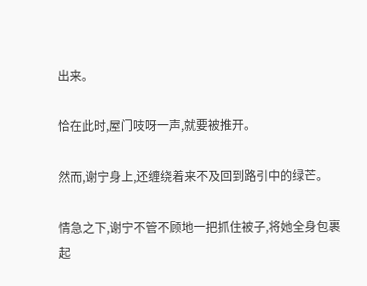出来。

恰在此时,屋门吱呀一声,就要被推开。

然而,谢宁身上,还缠绕着来不及回到路引中的绿芒。

情急之下,谢宁不管不顾地一把抓住被子,将她全身包裹起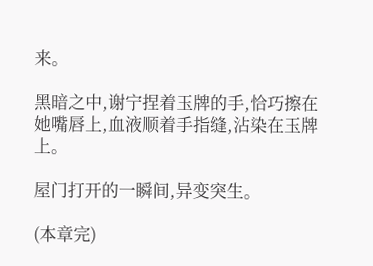来。

黑暗之中,谢宁捏着玉牌的手,恰巧擦在她嘴唇上,血液顺着手指缝,沾染在玉牌上。

屋门打开的一瞬间,异变突生。

(本章完)